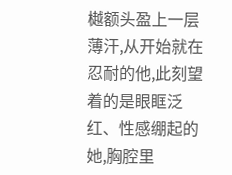樾额头盈上一层薄汗,从开始就在忍耐的他,此刻望着的是眼眶泛红、性感绷起的她,胸腔里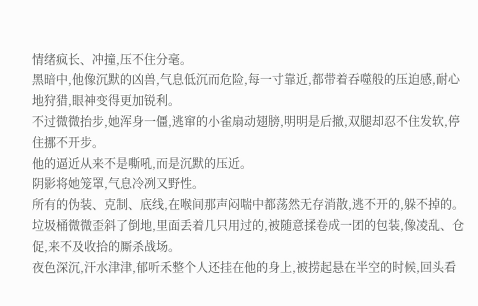情绪疯长、冲撞,压不住分毫。
黑暗中,他像沉默的凶兽,气息低沉而危险,每一寸靠近,都带着吞噬般的压迫感,耐心地狩猎,眼神变得更加锐利。
不过微微抬步,她浑身一僵,逃窜的小雀扇动翅膀,明明是后撤,双腿却忍不住发软,停住挪不开步。
他的逼近从来不是嘶吼,而是沉默的压近。
阴影将她笼罩,气息冷冽又野性。
所有的伪装、克制、底线,在喉间那声闷喘中都荡然无存消散,逃不开的,躲不掉的。
垃圾桶微微歪斜了倒地,里面丢着几只用过的,被随意揉卷成一团的包装,像凌乱、仓促,来不及收拾的厮杀战场。
夜色深沉,汗水津津,郁听禾整个人还挂在他的身上,被捞起悬在半空的时候,回头看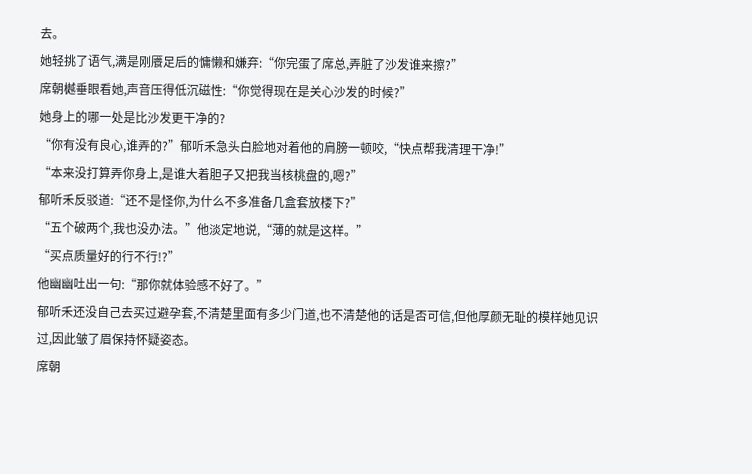去。
她轻挑了语气,满是刚餍足后的慵懒和嫌弃:“你完蛋了席总,弄脏了沙发谁来擦?”
席朝樾垂眼看她,声音压得低沉磁性:“你觉得现在是关心沙发的时候?”
她身上的哪一处是比沙发更干净的?
“你有没有良心,谁弄的?”郁听禾急头白脸地对着他的肩膀一顿咬,“快点帮我清理干净!”
“本来没打算弄你身上,是谁大着胆子又把我当核桃盘的,嗯?”
郁听禾反驳道:“还不是怪你,为什么不多准备几盒套放楼下?”
“五个破两个,我也没办法。”他淡定地说,“薄的就是这样。”
“买点质量好的行不行!?”
他幽幽吐出一句:“那你就体验感不好了。”
郁听禾还没自己去买过避孕套,不清楚里面有多少门道,也不清楚他的话是否可信,但他厚颜无耻的模样她见识过,因此皱了眉保持怀疑姿态。
席朝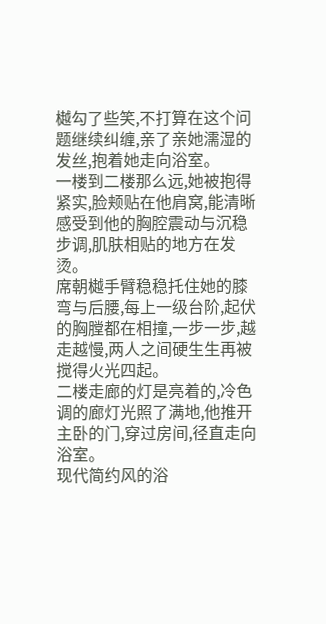樾勾了些笑,不打算在这个问题继续纠缠,亲了亲她濡湿的发丝,抱着她走向浴室。
一楼到二楼那么远,她被抱得紧实,脸颊贴在他肩窝,能清晰感受到他的胸腔震动与沉稳步调,肌肤相贴的地方在发烫。
席朝樾手臂稳稳托住她的膝弯与后腰,每上一级台阶,起伏的胸膛都在相撞,一步一步,越走越慢,两人之间硬生生再被搅得火光四起。
二楼走廊的灯是亮着的,冷色调的廊灯光照了满地,他推开主卧的门,穿过房间,径直走向浴室。
现代简约风的浴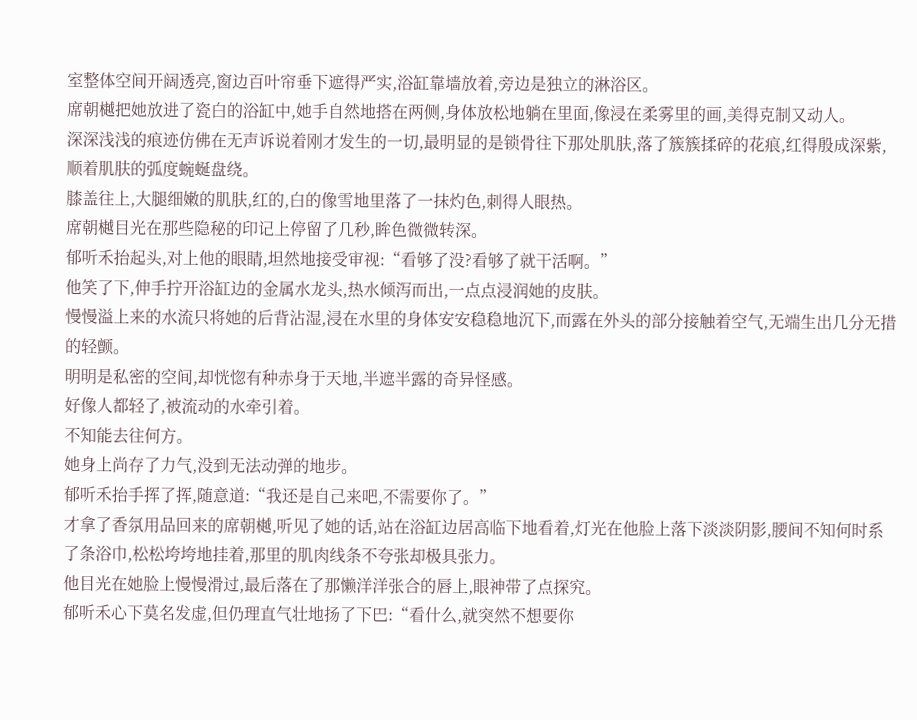室整体空间开阔透亮,窗边百叶帘垂下遮得严实,浴缸靠墙放着,旁边是独立的淋浴区。
席朝樾把她放进了瓷白的浴缸中,她手自然地搭在两侧,身体放松地躺在里面,像浸在柔雾里的画,美得克制又动人。
深深浅浅的痕迹仿佛在无声诉说着刚才发生的一切,最明显的是锁骨往下那处肌肤,落了簇簇揉碎的花痕,红得殷成深紫,顺着肌肤的弧度蜿蜒盘绕。
膝盖往上,大腿细嫩的肌肤,红的,白的像雪地里落了一抹灼色,刺得人眼热。
席朝樾目光在那些隐秘的印记上停留了几秒,眸色微微转深。
郁听禾抬起头,对上他的眼睛,坦然地接受审视:“看够了没?看够了就干活啊。”
他笑了下,伸手拧开浴缸边的金属水龙头,热水倾泻而出,一点点浸润她的皮肤。
慢慢溢上来的水流只将她的后背沾湿,浸在水里的身体安安稳稳地沉下,而露在外头的部分接触着空气,无端生出几分无措的轻颤。
明明是私密的空间,却恍惚有种赤身于天地,半遮半露的奇异怪感。
好像人都轻了,被流动的水牵引着。
不知能去往何方。
她身上尚存了力气,没到无法动弹的地步。
郁听禾抬手挥了挥,随意道:“我还是自己来吧,不需要你了。”
才拿了香氛用品回来的席朝樾,听见了她的话,站在浴缸边居高临下地看着,灯光在他脸上落下淡淡阴影,腰间不知何时系了条浴巾,松松垮垮地挂着,那里的肌肉线条不夸张却极具张力。
他目光在她脸上慢慢滑过,最后落在了那懒洋洋张合的唇上,眼神带了点探究。
郁听禾心下莫名发虚,但仍理直气壮地扬了下巴:“看什么,就突然不想要你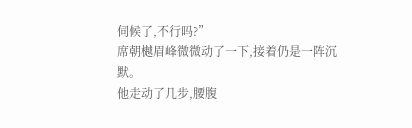伺候了,不行吗?”
席朝樾眉峰微微动了一下,接着仍是一阵沉默。
他走动了几步,腰腹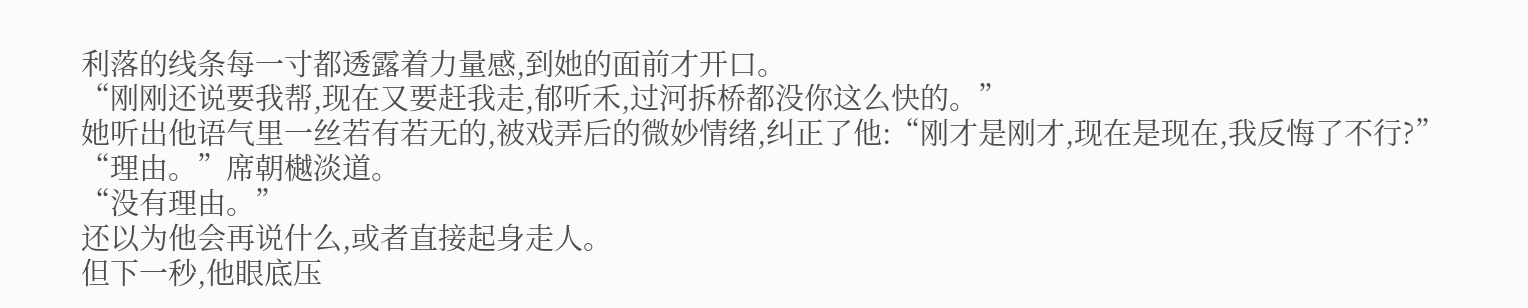利落的线条每一寸都透露着力量感,到她的面前才开口。
“刚刚还说要我帮,现在又要赶我走,郁听禾,过河拆桥都没你这么快的。”
她听出他语气里一丝若有若无的,被戏弄后的微妙情绪,纠正了他:“刚才是刚才,现在是现在,我反悔了不行?”
“理由。”席朝樾淡道。
“没有理由。”
还以为他会再说什么,或者直接起身走人。
但下一秒,他眼底压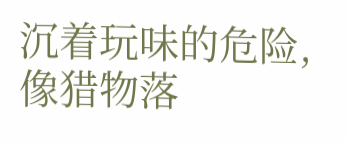沉着玩味的危险,像猎物落